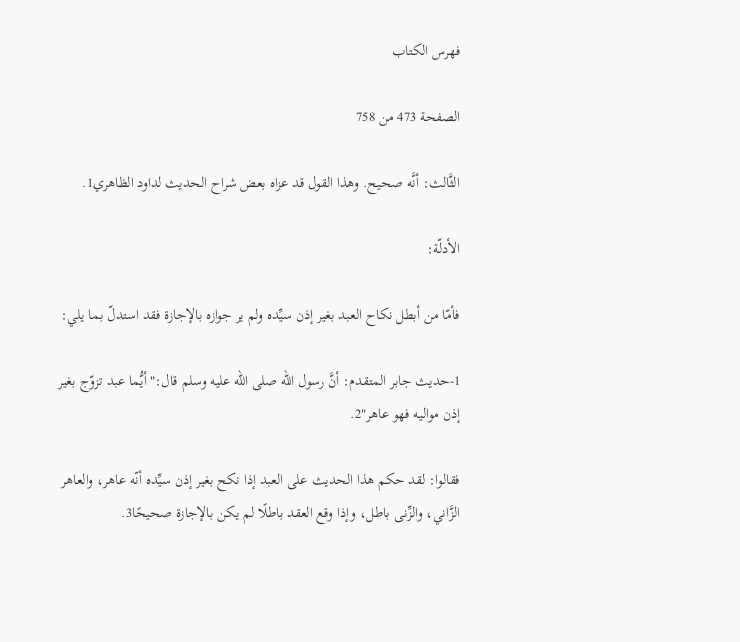فهرس الكتاب

الصفحة 473 من 758

الثَّالث: أنَّه صحيح. وهذا القول قد عزاه بعض شراح الحديث لداود الظاهري1.

الأدلّة:

فأمّا من أبطل نكاح العبد بغير إذن سيِّده ولم ير جوازه بالإجازة فقد استدلّ بما يلي:

1-حديث جابر المتقدم: أنَّ رسول الله صلى الله عليه وسلم قال:"أيُّما عبد تزوّج بغير إذن مواليه فهو عاهر"2.

فقالوا: لقد حكم هذا الحديث على العبد إذا نكح بغير إذن سيِّده أنّه عاهر، والعاهر الزَّاني، والزِّنى باطل، وإذا وقع العقد باطلًا لم يكن بالإجازة صحيحًا3.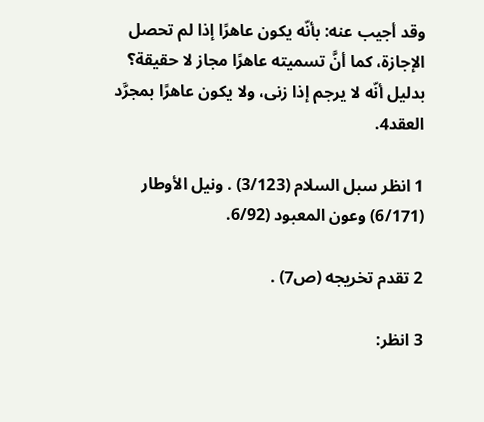وقد أجيب عنه: بأنّه يكون عاهرًا إذا لم تحصل الإجازة، كما أنَّ تسميته عاهرًا مجاز لا حقيقة؟ بدليل أنّه لا يرجم إذا زنى، ولا يكون عاهرًا بمجرَّد العقد4.

1 انظر سبل السلام (3/123) . ونيل الأوطار (6/171) وعون المعبود (6/92.

2 تقدم تخريجه (ص7) .

3 انظر: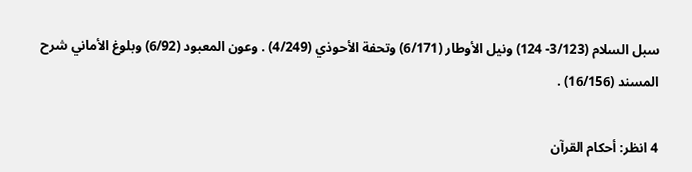سبل السلام (3/123- 124) ونيل الأوطار (6/171) وتحفة الأحوذي (4/249) . وعون المعبود (6/92) وبلوغ الأماني شرح المسند (16/156) .

4 انظر: أحكام القرآن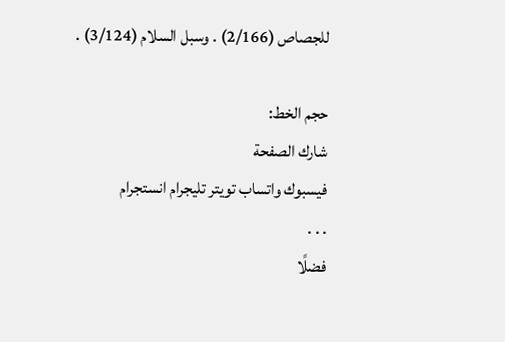للجصاص (2/166) . وسبل السلام (3/124) .

حجم الخط:
شارك الصفحة
فيسبوك واتساب تويتر تليجرام انستجرام
. . .
فضلًا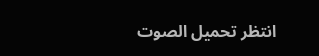انتظر تحميل الصوت